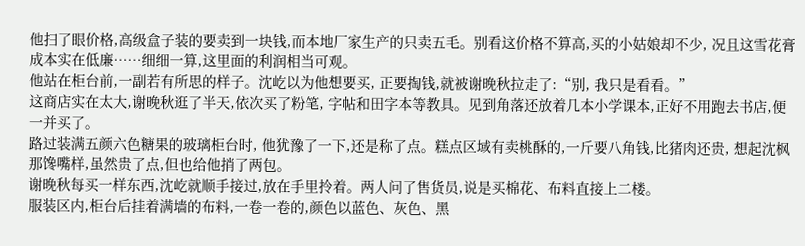他扫了眼价格,高级盒子装的要卖到一块钱,而本地厂家生产的只卖五毛。别看这价格不算高,买的小姑娘却不少, 况且这雪花膏成本实在低廉……细细一算,这里面的利润相当可观。
他站在柜台前,一副若有所思的样子。沈屹以为他想要买, 正要掏钱,就被谢晚秋拉走了:“别, 我只是看看。”
这商店实在太大,谢晚秋逛了半天,依次买了粉笔, 字帖和田字本等教具。见到角落还放着几本小学课本,正好不用跑去书店,便一并买了。
路过装满五颜六色糖果的玻璃柜台时, 他犹豫了一下,还是称了点。糕点区域有卖桃酥的,一斤要八角钱,比猪肉还贵, 想起沈枫那馋嘴样,虽然贵了点,但也给他捎了两包。
谢晚秋每买一样东西,沈屹就顺手接过,放在手里拎着。两人问了售货员,说是买棉花、布料直接上二楼。
服装区内,柜台后挂着满墙的布料,一卷一卷的,颜色以蓝色、灰色、黑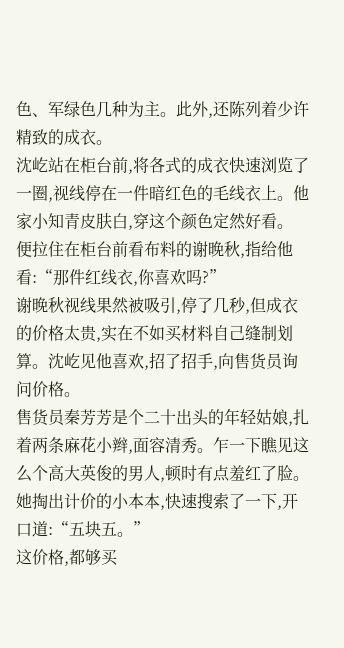色、军绿色几种为主。此外,还陈列着少许精致的成衣。
沈屹站在柜台前,将各式的成衣快速浏览了一圈,视线停在一件暗红色的毛线衣上。他家小知青皮肤白,穿这个颜色定然好看。
便拉住在柜台前看布料的谢晚秋,指给他看:“那件红线衣,你喜欢吗?”
谢晚秋视线果然被吸引,停了几秒,但成衣的价格太贵,实在不如买材料自己缝制划算。沈屹见他喜欢,招了招手,向售货员询问价格。
售货员秦芳芳是个二十出头的年轻姑娘,扎着两条麻花小辫,面容清秀。乍一下瞧见这么个高大英俊的男人,顿时有点羞红了脸。
她掏出计价的小本本,快速搜索了一下,开口道:“五块五。”
这价格,都够买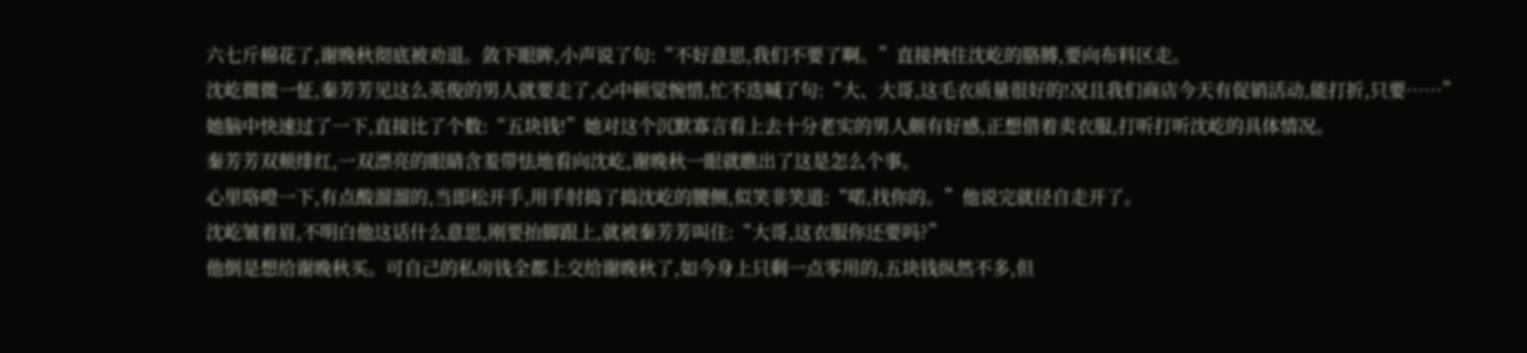六七斤棉花了,谢晚秋彻底被劝退。敛下眼眸,小声说了句:“不好意思,我们不要了啊。”直接拽住沈屹的胳膊,要向布料区走。
沈屹微微一怔,秦芳芳见这么英俊的男人就要走了,心中顿觉惋惜,忙不迭喊了句:“大、大哥,这毛衣质量很好的!况且我们商店今天有促销活动,能打折,只要……”
她脑中快速过了一下,直接比了个数:“五块钱!”她对这个沉默寡言看上去十分老实的男人颇有好感,正想借着卖衣服,打听打听沈屹的具体情况。
秦芳芳双颊绯红,一双漂亮的眼睛含羞带怯地看向沈屹,谢晚秋一眼就瞧出了这是怎么个事。
心里咯噔一下,有点酸溜溜的,当即松开手,用手肘捣了捣沈屹的腰侧,似笑非笑道:“喏,找你的。”他说完就径自走开了。
沈屹皱着眉,不明白他这话什么意思,刚要抬脚跟上,就被秦芳芳叫住:“大哥,这衣服你还要吗?”
他倒是想给谢晚秋买。可自己的私房钱全都上交给谢晚秋了,如今身上只剩一点零用的,五块钱纵然不多,但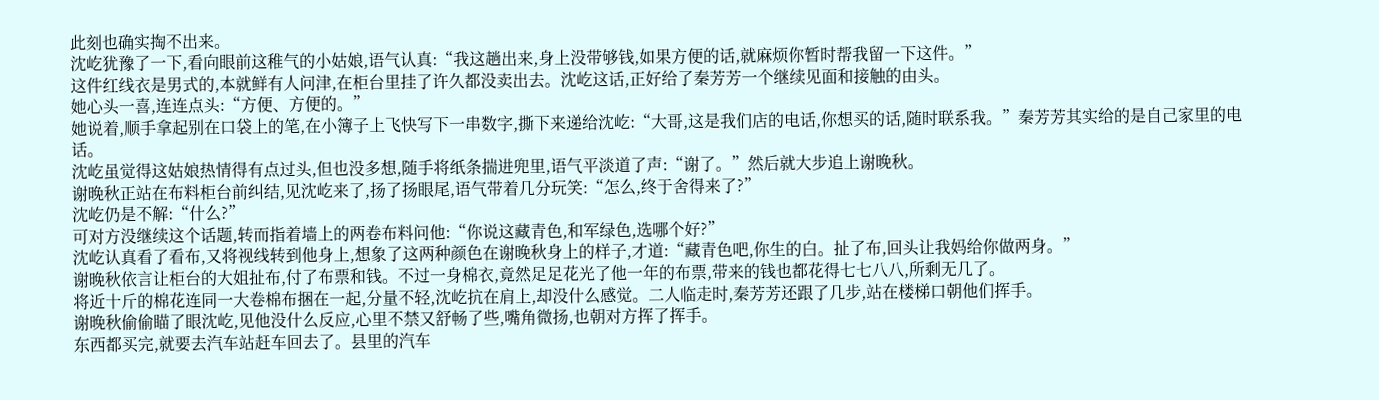此刻也确实掏不出来。
沈屹犹豫了一下,看向眼前这稚气的小姑娘,语气认真:“我这趟出来,身上没带够钱,如果方便的话,就麻烦你暂时帮我留一下这件。”
这件红线衣是男式的,本就鲜有人问津,在柜台里挂了许久都没卖出去。沈屹这话,正好给了秦芳芳一个继续见面和接触的由头。
她心头一喜,连连点头:“方便、方便的。”
她说着,顺手拿起别在口袋上的笔,在小簿子上飞快写下一串数字,撕下来递给沈屹:“大哥,这是我们店的电话,你想买的话,随时联系我。”秦芳芳其实给的是自己家里的电话。
沈屹虽觉得这姑娘热情得有点过头,但也没多想,随手将纸条揣进兜里,语气平淡道了声:“谢了。”然后就大步追上谢晚秋。
谢晚秋正站在布料柜台前纠结,见沈屹来了,扬了扬眼尾,语气带着几分玩笑:“怎么,终于舍得来了?”
沈屹仍是不解:“什么?”
可对方没继续这个话题,转而指着墙上的两卷布料问他:“你说这藏青色,和军绿色,选哪个好?”
沈屹认真看了看布,又将视线转到他身上,想象了这两种颜色在谢晚秋身上的样子,才道:“藏青色吧,你生的白。扯了布,回头让我妈给你做两身。”
谢晚秋依言让柜台的大姐扯布,付了布票和钱。不过一身棉衣,竟然足足花光了他一年的布票,带来的钱也都花得七七八八,所剩无几了。
将近十斤的棉花连同一大卷棉布捆在一起,分量不轻,沈屹抗在肩上,却没什么感觉。二人临走时,秦芳芳还跟了几步,站在楼梯口朝他们挥手。
谢晚秋偷偷瞄了眼沈屹,见他没什么反应,心里不禁又舒畅了些,嘴角微扬,也朝对方挥了挥手。
东西都买完,就要去汽车站赶车回去了。县里的汽车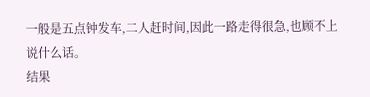一般是五点钟发车,二人赶时间,因此一路走得很急,也顾不上说什么话。
结果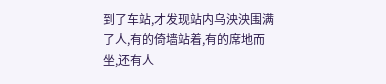到了车站,才发现站内乌泱泱围满了人,有的倚墙站着,有的席地而坐,还有人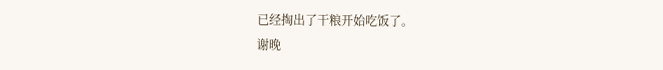已经掏出了干粮开始吃饭了。
谢晚